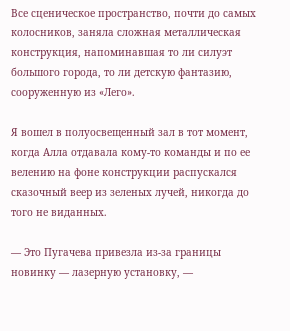Все сценическое пространство, почти до самых колосников, заняла сложная металлическая конструкция, напоминавшая то ли силуэт большого города, то ли детскую фантазию, сооруженную из «Лего».

Я вошел в полуосвещенный зал в тот момент, когда Алла отдавала кому-то команды и по ее велению на фоне конструкции распускался сказочный веер из зеленых лучей, никогда до того не виданных.

— Это Пугачева привезла из-за границы новинку — лазерную установку, —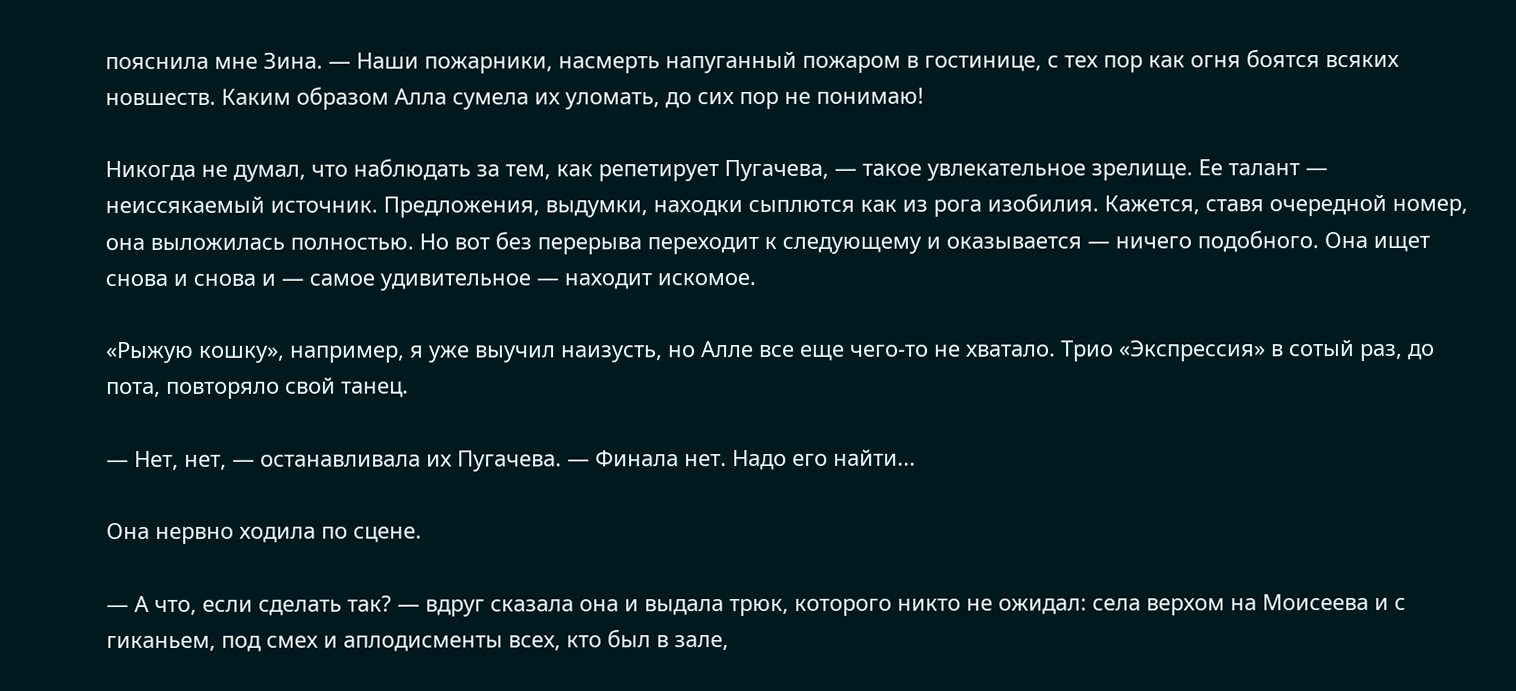пояснила мне Зина. — Наши пожарники, насмерть напуганный пожаром в гостинице, с тех пор как огня боятся всяких новшеств. Каким образом Алла сумела их уломать, до сих пор не понимаю!

Никогда не думал, что наблюдать за тем, как репетирует Пугачева, — такое увлекательное зрелище. Ее талант — неиссякаемый источник. Предложения, выдумки, находки сыплются как из рога изобилия. Кажется, ставя очередной номер, она выложилась полностью. Но вот без перерыва переходит к следующему и оказывается — ничего подобного. Она ищет снова и снова и — самое удивительное — находит искомое.

«Рыжую кошку», например, я уже выучил наизусть, но Алле все еще чего-то не хватало. Трио «Экспрессия» в сотый раз, до пота, повторяло свой танец.

— Нет, нет, — останавливала их Пугачева. — Финала нет. Надо его найти...

Она нервно ходила по сцене.

— А что, если сделать так? — вдруг сказала она и выдала трюк, которого никто не ожидал: села верхом на Моисеева и с гиканьем, под смех и аплодисменты всех, кто был в зале,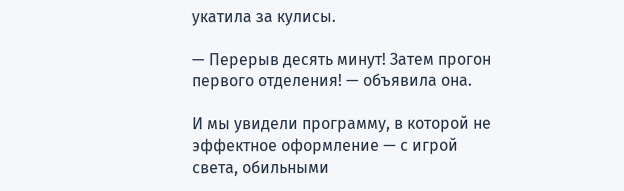укатила за кулисы.

— Перерыв десять минут! Затем прогон первого отделения! — объявила она.

И мы увидели программу, в которой не эффектное оформление — с игрой света, обильными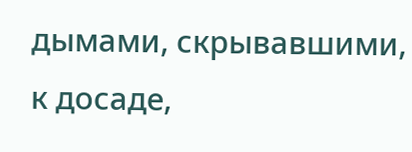дымами, скрывавшими, к досаде,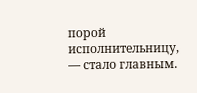порой исполнительницу, — стало главным.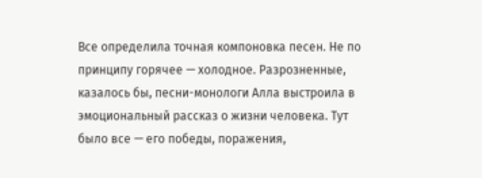Все определила точная компоновка песен. Не по принципу горячее — холодное. Разрозненные, казалось бы, песни-монологи Алла выстроила в эмоциональный рассказ о жизни человека. Тут было все — его победы, поражения,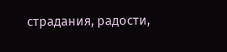страдания, радости,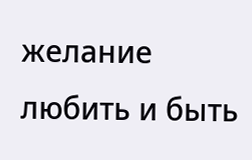желание любить и быть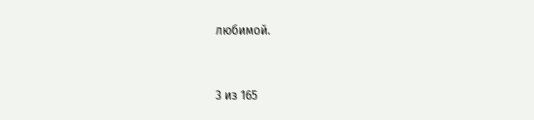любимой.



3 из 165